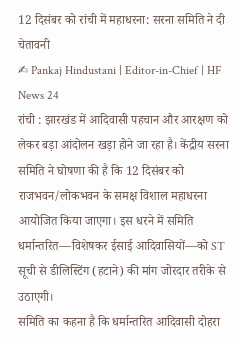12 दिसंबर को रांची में महाधरना: सरना समिति ने दी चेतावनी
✍ Pankaj Hindustani | Editor-in-Chief | HF News 24
रांची : झारखंड में आदिवासी पहचान और आरक्षण को लेकर बड़ा आंदोलन खड़ा होने जा रहा है। केंद्रीय सरना समिति ने घोषणा की है कि 12 दिसंबर को राजभवन/लोकभवन के समक्ष विशाल महाधरना आयोजित किया जाएगा। इस धरने में समिति धर्मान्तरित—विशेषकर ईसाई आदिवासियों—को ST सूची से डीलिस्टिंग (हटाने) की मांग जोरदार तरीके से उठाएगी।
समिति का कहना है कि धर्मान्तरित आदिवासी दोहरा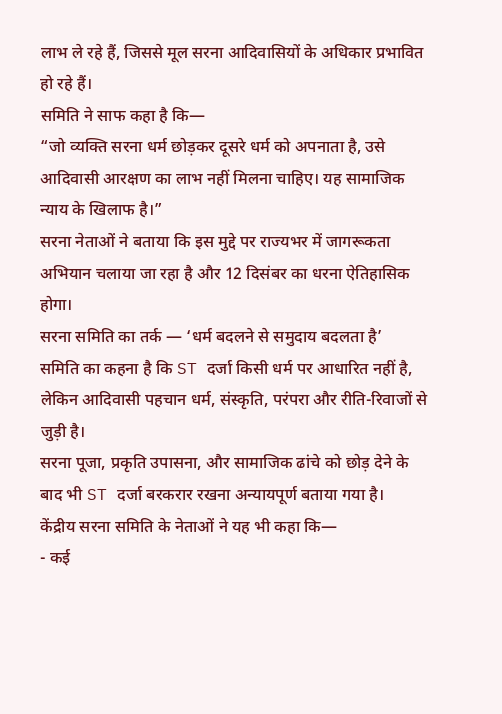लाभ ले रहे हैं, जिससे मूल सरना आदिवासियों के अधिकार प्रभावित हो रहे हैं।
समिति ने साफ कहा है कि—
“जो व्यक्ति सरना धर्म छोड़कर दूसरे धर्म को अपनाता है, उसे आदिवासी आरक्षण का लाभ नहीं मिलना चाहिए। यह सामाजिक न्याय के खिलाफ है।”
सरना नेताओं ने बताया कि इस मुद्दे पर राज्यभर में जागरूकता अभियान चलाया जा रहा है और 12 दिसंबर का धरना ऐतिहासिक होगा।
सरना समिति का तर्क — ‘धर्म बदलने से समुदाय बदलता है’
समिति का कहना है कि ST दर्जा किसी धर्म पर आधारित नहीं है, लेकिन आदिवासी पहचान धर्म, संस्कृति, परंपरा और रीति-रिवाजों से जुड़ी है।
सरना पूजा, प्रकृति उपासना, और सामाजिक ढांचे को छोड़ देने के बाद भी ST दर्जा बरकरार रखना अन्यायपूर्ण बताया गया है।
केंद्रीय सरना समिति के नेताओं ने यह भी कहा कि—
- कई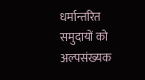धर्मान्तरित समुदायों को अल्पसंख्यक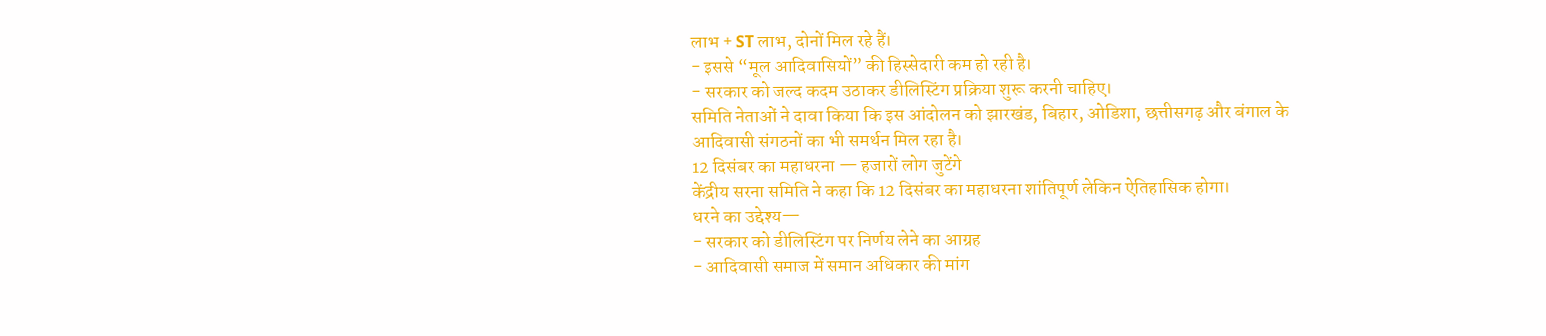लाभ + ST लाभ, दोनों मिल रहे हैं।
- इससे “मूल आदिवासियों” की हिस्सेदारी कम हो रही है।
- सरकार को जल्द कदम उठाकर डीलिस्टिंग प्रक्रिया शुरू करनी चाहिए।
समिति नेताओं ने दावा किया कि इस आंदोलन को झारखंड, बिहार, ओडिशा, छत्तीसगढ़ और बंगाल के आदिवासी संगठनों का भी समर्थन मिल रहा है।
12 दिसंबर का महाधरना — हजारों लोग जुटेंगे
केंद्रीय सरना समिति ने कहा कि 12 दिसंबर का महाधरना शांतिपूर्ण लेकिन ऐतिहासिक होगा।
धरने का उद्देश्य—
- सरकार को डीलिस्टिंग पर निर्णय लेने का आग्रह
- आदिवासी समाज में समान अधिकार की मांग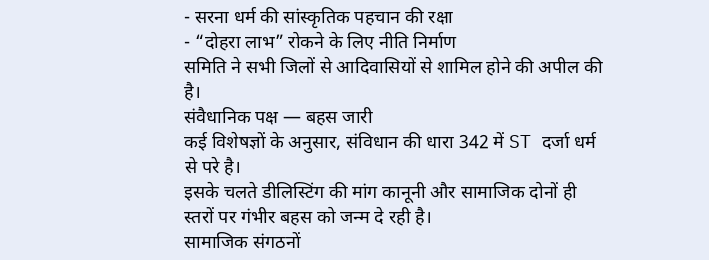- सरना धर्म की सांस्कृतिक पहचान की रक्षा
- “दोहरा लाभ” रोकने के लिए नीति निर्माण
समिति ने सभी जिलों से आदिवासियों से शामिल होने की अपील की है।
संवैधानिक पक्ष — बहस जारी
कई विशेषज्ञों के अनुसार, संविधान की धारा 342 में ST दर्जा धर्म से परे है।
इसके चलते डीलिस्टिंग की मांग कानूनी और सामाजिक दोनों ही स्तरों पर गंभीर बहस को जन्म दे रही है।
सामाजिक संगठनों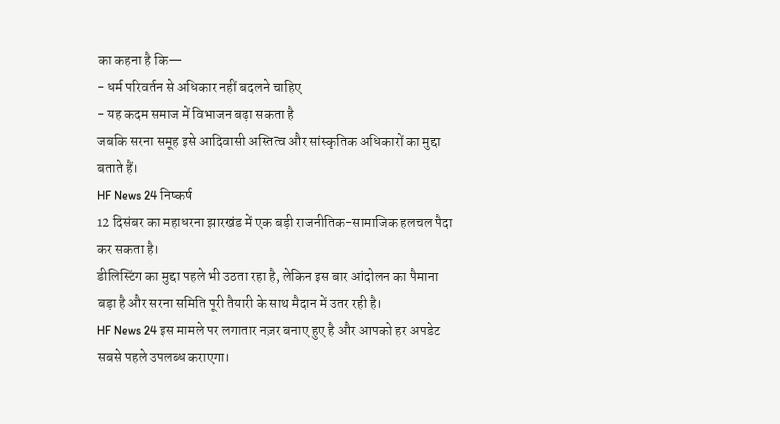का कहना है कि—
- धर्म परिवर्तन से अधिकार नहीं बदलने चाहिए
- यह कदम समाज में विभाजन बढ़ा सकता है
जबकि सरना समूह इसे आदिवासी अस्तित्व और सांस्कृतिक अधिकारों का मुद्दा बताते हैं।
HF News 24 निष्कर्ष
12 दिसंबर का महाधरना झारखंड में एक बड़ी राजनीतिक-सामाजिक हलचल पैदा कर सकता है।
डीलिस्टिंग का मुद्दा पहले भी उठता रहा है, लेकिन इस बार आंदोलन का पैमाना बड़ा है और सरना समिति पूरी तैयारी के साथ मैदान में उतर रही है।
HF News 24 इस मामले पर लगातार नज़र बनाए हुए है और आपको हर अपडेट सबसे पहले उपलब्ध कराएगा।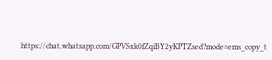https://chat.whatsapp.com/GPVSxk0fZqiBY2yKPTZsed?mode=ems_copy_t